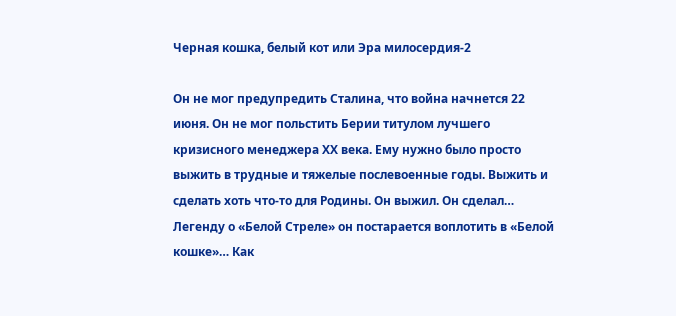Черная кошка, белый кот или Эра милосердия-2

Он не мог предупредить Сталина, что война начнется 22 июня. Он не мог польстить Берии титулом лучшего кризисного менеджера ХХ века. Ему нужно было просто выжить в трудные и тяжелые послевоенные годы. Выжить и сделать хоть что-то для Родины. Он выжил. Он сделал… Легенду о «Белой Стреле» он постарается воплотить в «Белой кошке»… Как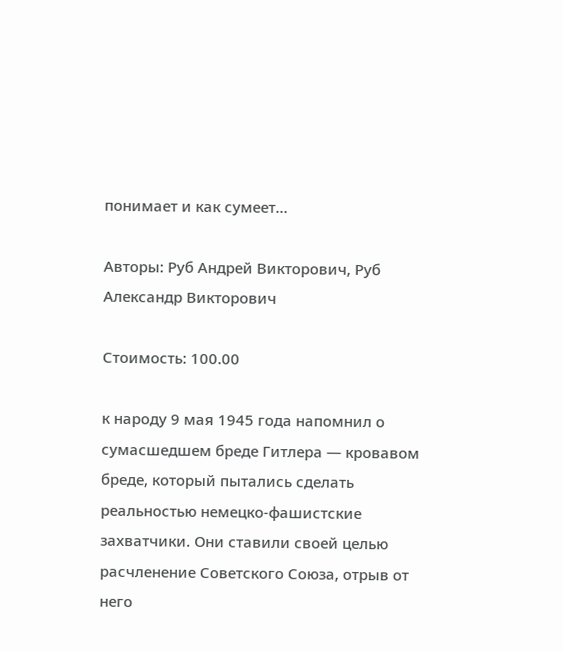понимает и как сумеет…

Авторы: Руб Андрей Викторович, Руб Александр Викторович

Стоимость: 100.00

к народу 9 мая 1945 года напомнил о сумасшедшем бреде Гитлера — кровавом бреде, который пытались сделать реальностью немецко-фашистские захватчики. Они ставили своей целью расчленение Советского Союза, отрыв от него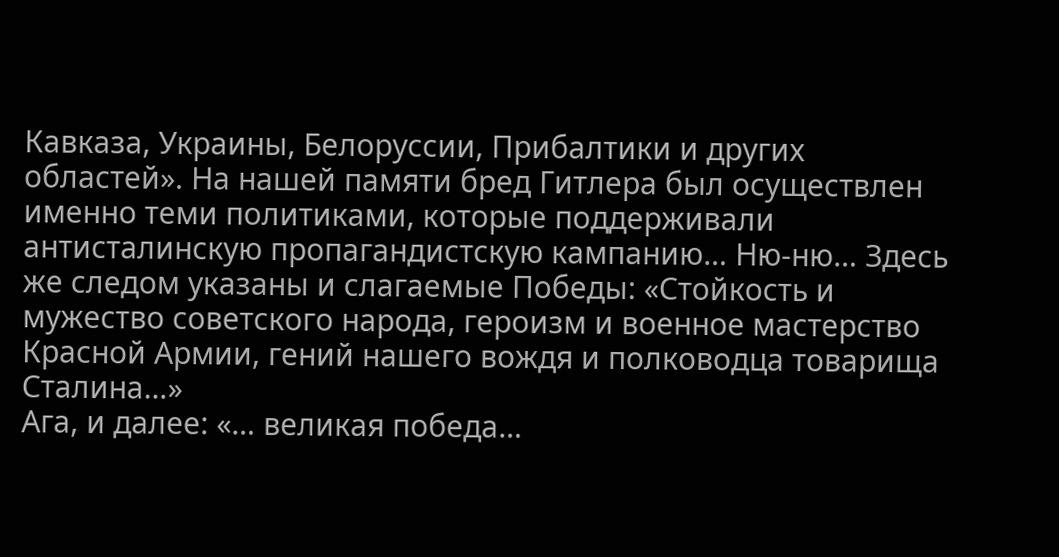Кавказа, Украины, Белоруссии, Прибалтики и других областей». На нашей памяти бред Гитлера был осуществлен именно теми политиками, которые поддерживали антисталинскую пропагандистскую кампанию… Ню-ню… Здесь же следом указаны и слагаемые Победы: «Стойкость и мужество советского народа, героизм и военное мастерство Красной Армии, гений нашего вождя и полководца товарища Сталина…»
Ага, и далее: «… великая победа…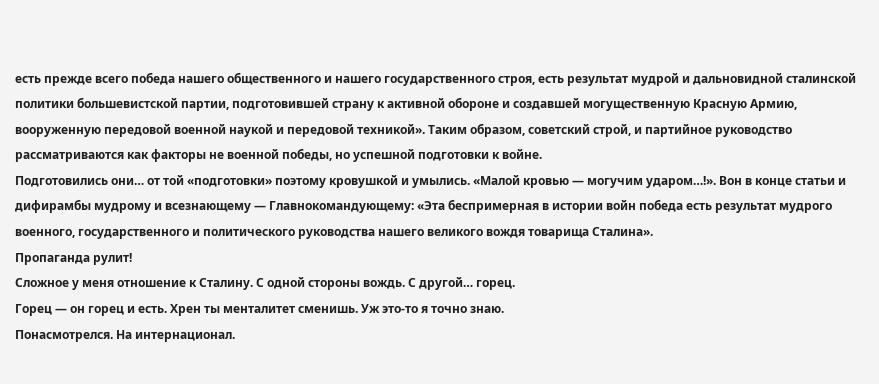есть прежде всего победа нашего общественного и нашего государственного строя, есть результат мудрой и дальновидной сталинской политики большевистской партии, подготовившей страну к активной обороне и создавшей могущественную Красную Армию, вооруженную передовой военной наукой и передовой техникой». Таким образом, советский строй, и партийное руководство рассматриваются как факторы не военной победы, но успешной подготовки к войне.
Подготовились они… от той «подготовки» поэтому кровушкой и умылись. «Малой кровью — могучим ударом…!». Вон в конце статьи и дифирамбы мудрому и всезнающему — Главнокомандующему: «Эта беспримерная в истории войн победа есть результат мудрого военного, государственного и политического руководства нашего великого вождя товарища Сталина».
Пропаганда рулит!
Сложное у меня отношение к Сталину. С одной стороны вождь. С другой… горец.
Горец — он горец и есть. Хрен ты менталитет сменишь. Уж это-то я точно знаю.
Понасмотрелся. На интернационал.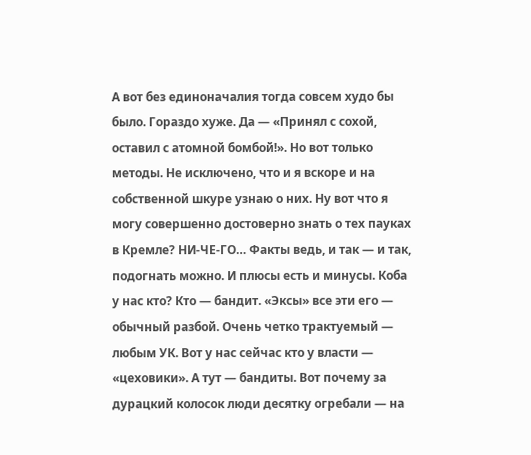А вот без единоначалия тогда совсем худо бы было. Гораздо хуже. Да — «Принял с сохой, оставил с атомной бомбой!». Но вот только методы. Не исключено, что и я вскоре и на собственной шкуре узнаю о них. Ну вот что я могу совершенно достоверно знать о тех пауках в Кремле? НИ-ЧЕ-ГО… Факты ведь, и так — и так, подогнать можно. И плюсы есть и минусы. Коба у нас кто? Кто — бандит. «Эксы» все эти его — обычный разбой. Очень четко трактуемый — любым УК. Вот у нас сейчас кто у власти — «цеховики». А тут — бандиты. Вот почему за дурацкий колосок люди десятку огребали — на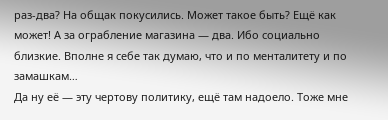раз-два? На общак покусились. Может такое быть? Ещё как может! А за ограбление магазина — два. Ибо социально близкие. Вполне я себе так думаю, что и по менталитету и по замашкам…
Да ну её — эту чертову политику, ещё там надоело. Тоже мне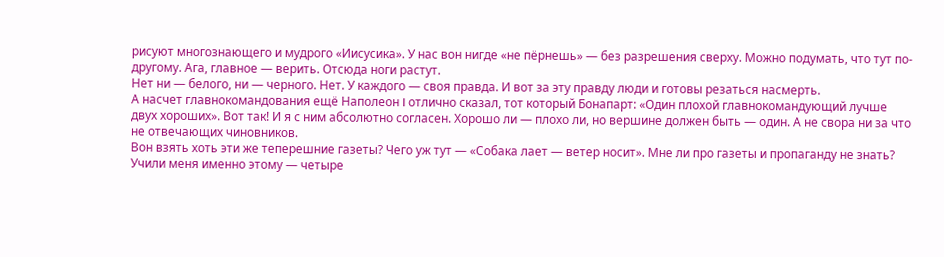рисуют многознающего и мудрого «Иисусика». У нас вон нигде «не пёрнешь» — без разрешения сверху. Можно подумать, что тут по-другому. Ага, главное — верить. Отсюда ноги растут.
Нет ни — белого, ни — черного. Нет. У каждого — своя правда. И вот за эту правду люди и готовы резаться насмерть.
А насчет главнокомандования ещё Наполеон I отлично сказал, тот который Бонапарт: «Один плохой главнокомандующий лучше двух хороших». Вот так! И я с ним абсолютно согласен. Хорошо ли — плохо ли, но вершине должен быть — один. А не свора ни за что не отвечающих чиновников.
Вон взять хоть эти же теперешние газеты? Чего уж тут — «Собака лает — ветер носит». Мне ли про газеты и пропаганду не знать? Учили меня именно этому — четыре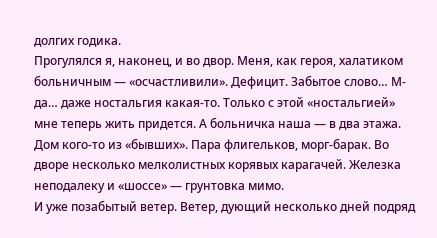долгих годика.
Прогулялся я, наконец, и во двор. Меня, как героя, халатиком больничным — «осчастливили». Дефицит. Забытое слово… М-да… даже ностальгия какая-то. Только с этой «ностальгией» мне теперь жить придется. А больничка наша — в два этажа. Дом кого-то из «бывших». Пара флигельков, морг-барак. Во дворе несколько мелколистных корявых карагачей. Железка неподалеку и «шоссе» — грунтовка мимо.
И уже позабытый ветер. Ветер, дующий несколько дней подряд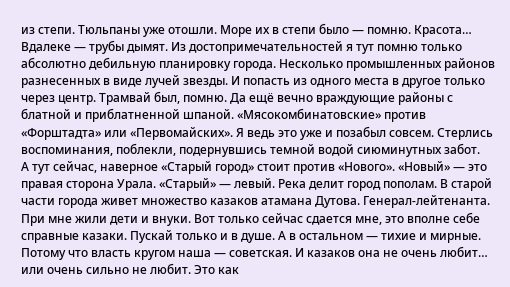из степи. Тюльпаны уже отошли. Море их в степи было — помню. Красота… Вдалеке — трубы дымят. Из достопримечательностей я тут помню только абсолютно дебильную планировку города. Несколько промышленных районов разнесенных в виде лучей звезды. И попасть из одного места в другое только через центр. Трамвай был, помню. Да ещё вечно враждующие районы с блатной и приблатненной шпаной. «Мясокомбинатовские» против «Форштадта» или «Первомайских». Я ведь это уже и позабыл совсем. Стерлись воспоминания, поблекли, подернувшись темной водой сиюминутных забот.
А тут сейчас, наверное «Старый город» стоит против «Нового». «Новый» — это правая сторона Урала. «Старый» — левый. Река делит город пополам. В старой части города живет множество казаков атамана Дутова. Генерал-лейтенанта. При мне жили дети и внуки. Вот только сейчас сдается мне, это вполне себе справные казаки. Пускай только и в душе. А в остальном — тихие и мирные. Потому что власть кругом наша — советская. И казаков она не очень любит… или очень сильно не любит. Это как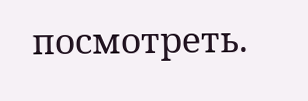посмотреть.